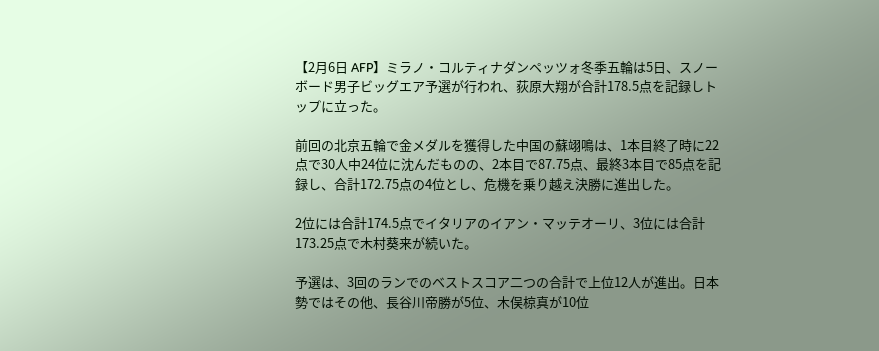【2月6日 AFP】ミラノ・コルティナダンペッツォ冬季五輪は5日、スノーボード男子ビッグエア予選が行われ、荻原大翔が合計178.5点を記録しトップに立った。

前回の北京五輪で金メダルを獲得した中国の蘇翊鳴は、1本目終了時に22点で30人中24位に沈んだものの、2本目で87.75点、最終3本目で85点を記録し、合計172.75点の4位とし、危機を乗り越え決勝に進出した。

2位には合計174.5点でイタリアのイアン・マッテオーリ、3位には合計173.25点で木村葵来が続いた。

予選は、3回のランでのベストスコア二つの合計で上位12人が進出。日本勢ではその他、長谷川帝勝が5位、木俣椋真が10位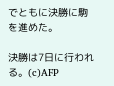でともに決勝に駒を進めた。

決勝は7日に行われる。(c)AFP